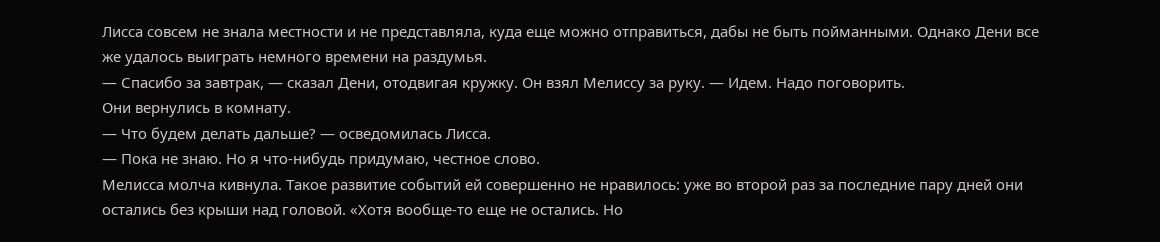Лисса совсем не знала местности и не представляла, куда еще можно отправиться, дабы не быть пойманными. Однако Дени все же удалось выиграть немного времени на раздумья.
— Спасибо за завтрак, — сказал Дени, отодвигая кружку. Он взял Мелиссу за руку. — Идем. Надо поговорить.
Они вернулись в комнату.
— Что будем делать дальше? — осведомилась Лисса.
— Пока не знаю. Но я что-нибудь придумаю, честное слово.
Мелисса молча кивнула. Такое развитие событий ей совершенно не нравилось: уже во второй раз за последние пару дней они остались без крыши над головой. «Хотя вообще-то еще не остались. Но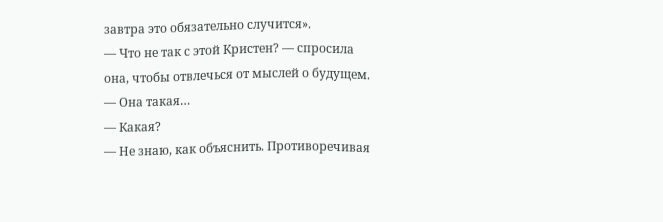завтра это обязательно случится».
— Что не так с этой Кристен? — спросила она, чтобы отвлечься от мыслей о будущем. — Она такая…
— Какая?
— Не знаю, как объяснить. Противоречивая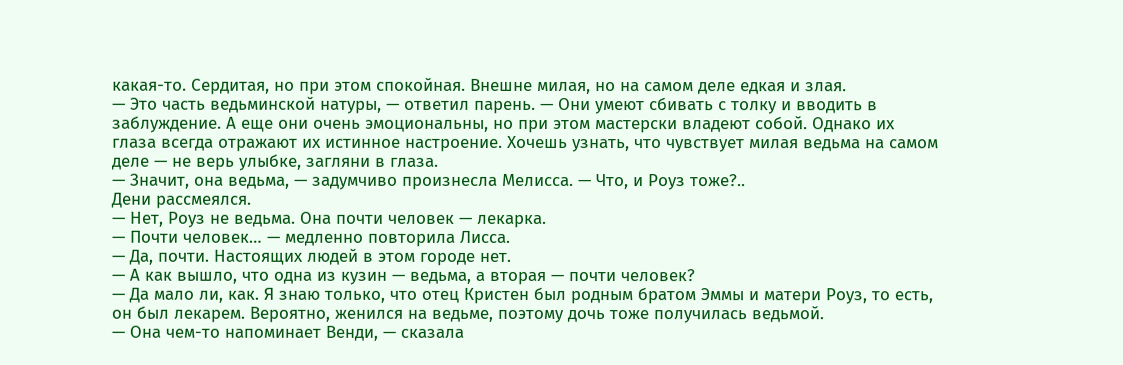какая-то. Сердитая, но при этом спокойная. Внешне милая, но на самом деле едкая и злая.
— Это часть ведьминской натуры, — ответил парень. — Они умеют сбивать с толку и вводить в заблуждение. А еще они очень эмоциональны, но при этом мастерски владеют собой. Однако их глаза всегда отражают их истинное настроение. Хочешь узнать, что чувствует милая ведьма на самом деле — не верь улыбке, загляни в глаза.
— Значит, она ведьма, — задумчиво произнесла Мелисса. — Что, и Роуз тоже?..
Дени рассмеялся.
— Нет, Роуз не ведьма. Она почти человек — лекарка.
— Почти человек… — медленно повторила Лисса.
— Да, почти. Настоящих людей в этом городе нет.
— А как вышло, что одна из кузин — ведьма, а вторая — почти человек?
— Да мало ли, как. Я знаю только, что отец Кристен был родным братом Эммы и матери Роуз, то есть, он был лекарем. Вероятно, женился на ведьме, поэтому дочь тоже получилась ведьмой.
— Она чем-то напоминает Венди, — сказала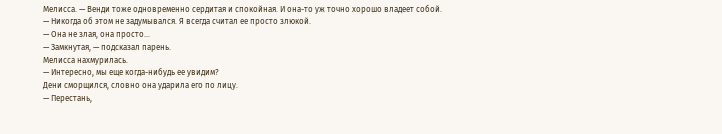Мелисса. — Венди тоже одновременно сердитая и спокойная. И она-то уж точно хорошо владеет собой.
— Никогда об этом не задумывался. Я всегда считал ее просто злюкой.
— Она не злая, она просто…
— Замкнутая, — подсказал парень.
Мелисса нахмурилась.
— Интересно, мы еще когда-нибудь ее увидим?
Дени сморщился, словно она ударила его по лицу.
— Перестань,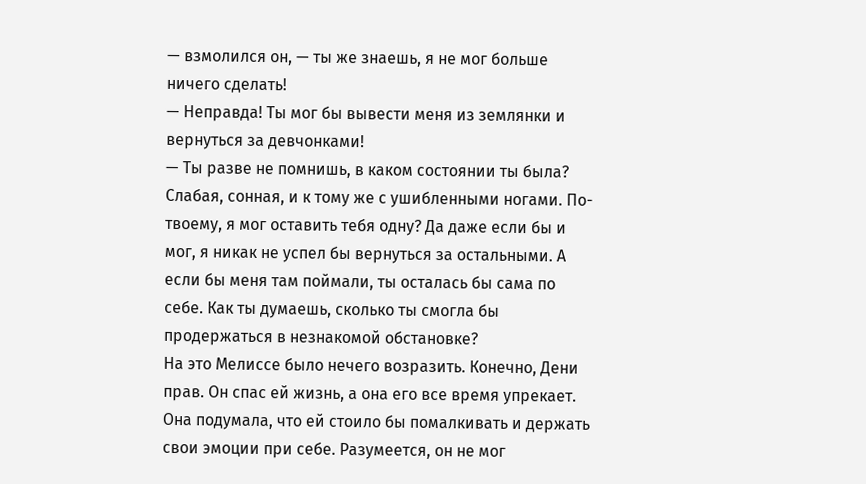— взмолился он, — ты же знаешь, я не мог больше ничего сделать!
— Неправда! Ты мог бы вывести меня из землянки и вернуться за девчонками!
— Ты разве не помнишь, в каком состоянии ты была? Слабая, сонная, и к тому же с ушибленными ногами. По-твоему, я мог оставить тебя одну? Да даже если бы и мог, я никак не успел бы вернуться за остальными. А если бы меня там поймали, ты осталась бы сама по себе. Как ты думаешь, сколько ты смогла бы продержаться в незнакомой обстановке?
На это Мелиссе было нечего возразить. Конечно, Дени прав. Он спас ей жизнь, а она его все время упрекает. Она подумала, что ей стоило бы помалкивать и держать свои эмоции при себе. Разумеется, он не мог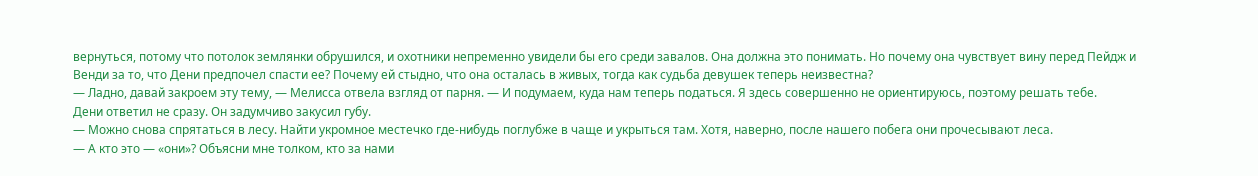вернуться, потому что потолок землянки обрушился, и охотники непременно увидели бы его среди завалов. Она должна это понимать. Но почему она чувствует вину перед Пейдж и Венди за то, что Дени предпочел спасти ее? Почему ей стыдно, что она осталась в живых, тогда как судьба девушек теперь неизвестна?
— Ладно, давай закроем эту тему, — Мелисса отвела взгляд от парня. — И подумаем, куда нам теперь податься. Я здесь совершенно не ориентируюсь, поэтому решать тебе.
Дени ответил не сразу. Он задумчиво закусил губу.
— Можно снова спрятаться в лесу. Найти укромное местечко где-нибудь поглубже в чаще и укрыться там. Хотя, наверно, после нашего побега они прочесывают леса.
— А кто это — «они»? Объясни мне толком, кто за нами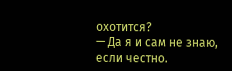охотится?
— Да я и сам не знаю, если честно.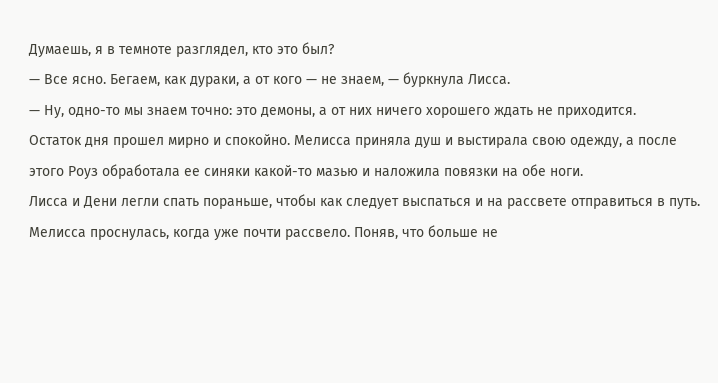Думаешь, я в темноте разглядел, кто это был?
— Все ясно. Бегаем, как дураки, а от кого — не знаем, — буркнула Лисса.
— Ну, одно-то мы знаем точно: это демоны, а от них ничего хорошего ждать не приходится.
Остаток дня прошел мирно и спокойно. Мелисса приняла душ и выстирала свою одежду, а после этого Роуз обработала ее синяки какой-то мазью и наложила повязки на обе ноги.
Лисса и Дени легли спать пораньше, чтобы как следует выспаться и на рассвете отправиться в путь.
Мелисса проснулась, когда уже почти рассвело. Поняв, что больше не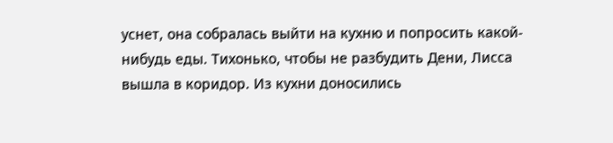уснет, она собралась выйти на кухню и попросить какой-нибудь еды. Тихонько, чтобы не разбудить Дени, Лисса вышла в коридор. Из кухни доносились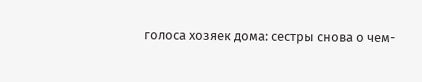голоса хозяек дома: сестры снова о чем-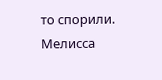то спорили. Мелисса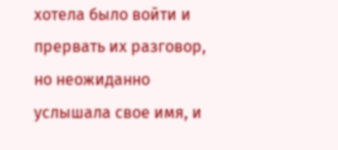хотела было войти и прервать их разговор, но неожиданно услышала свое имя, и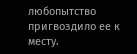любопытство пригвоздило ее к месту.